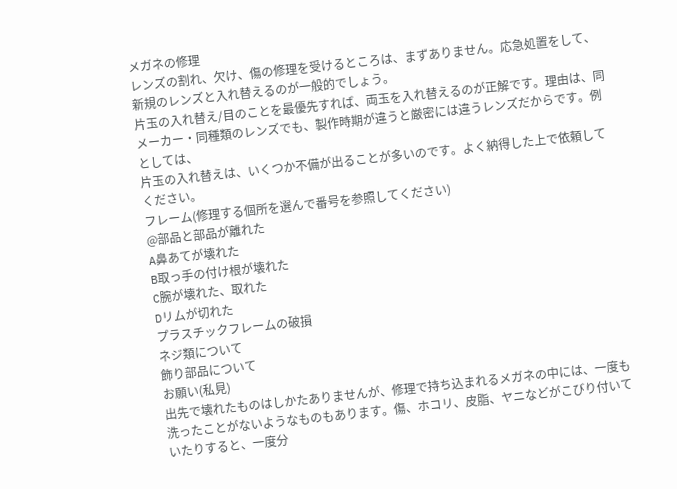メガネの修理
レンズの割れ、欠け、傷の修理を受けるところは、まずありません。応急処置をして、新規のレンズと入れ替えるのが一般的でしょう。
片玉の入れ替え/目のことを最優先すれば、両玉を入れ替えるのが正解です。理由は、同メーカー・同種類のレンズでも、製作時期が違うと厳密には違うレンズだからです。例としては、
片玉の入れ替えは、いくつか不備が出ることが多いのです。よく納得した上で依頼してください。
フレーム(修理する個所を選んで番号を参照してください)
@部品と部品が離れた
A鼻あてが壊れた
B取っ手の付け根が壊れた
C腕が壊れた、取れた
Dリムが切れた
プラスチックフレームの破損
ネジ類について
飾り部品について
お願い(私見)
出先で壊れたものはしかたありませんが、修理で持ち込まれるメガネの中には、一度も洗ったことがないようなものもあります。傷、ホコリ、皮脂、ヤニなどがこびり付いていたりすると、一度分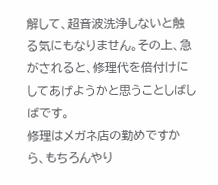解して、超音波洗浄しないと触る気にもなりません。その上、急がされると、修理代を倍付けにしてあげようかと思うことしばしばです。
修理はメガネ店の勤めですから、もちろんやり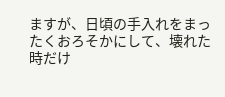ますが、日頃の手入れをまったくおろそかにして、壊れた時だけ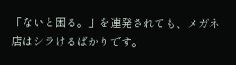「ないと困る。」を連発されても、メガネ店はシラけるばかりです。